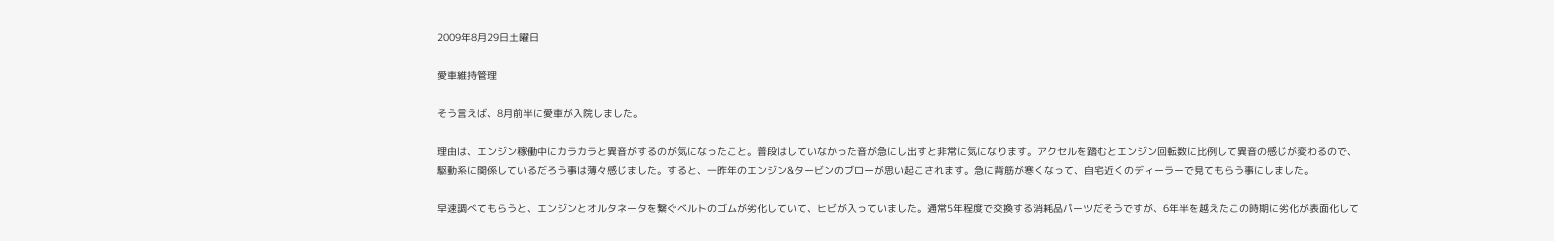2009年8月29日土曜日

愛車維持管理

そう言えば、8月前半に愛車が入院しました。

理由は、エンジン稼働中にカラカラと異音がするのが気になったこと。普段はしていなかった音が急にし出すと非常に気になります。アクセルを踏むとエンジン回転数に比例して異音の感じが変わるので、駆動系に関係しているだろう事は薄々感じました。すると、一昨年のエンジン&タービンのブローが思い起こされます。急に背筋が寒くなって、自宅近くのディーラーで見てもらう事にしました。

早速調べてもらうと、エンジンとオルタネータを繋ぐベルトのゴムが劣化していて、ヒビが入っていました。通常5年程度で交換する消耗品パーツだそうですが、6年半を越えたこの時期に劣化が表面化して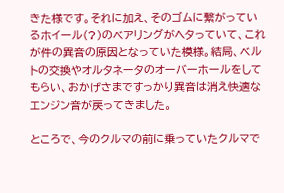きた様です。それに加え、そのゴムに繋がっているホイール(?)のベアリングがヘタっていて、これが件の異音の原因となっていた模様。結局、ベルトの交換やオルタネータのオーバーホールをしてもらい、おかげさまですっかり異音は消え快適なエンジン音が戻ってきました。

ところで、今のクルマの前に乗っていたクルマで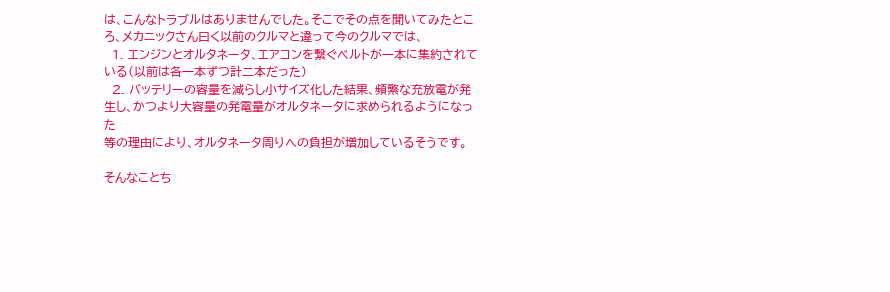は、こんなトラブルはありませんでした。そこでその点を聞いてみたところ、メカニックさん曰く以前のクルマと違って今のクルマでは、
  1. エンジンとオルタネータ、エアコンを繋ぐベルトが一本に集約されている(以前は各一本ずつ計二本だった)
  2. バッテリーの容量を減らし小サイズ化した結果、頻繁な充放電が発生し、かつより大容量の発電量がオルタネータに求められるようになった
等の理由により、オルタネータ周りへの負担が増加しているそうです。

そんなことち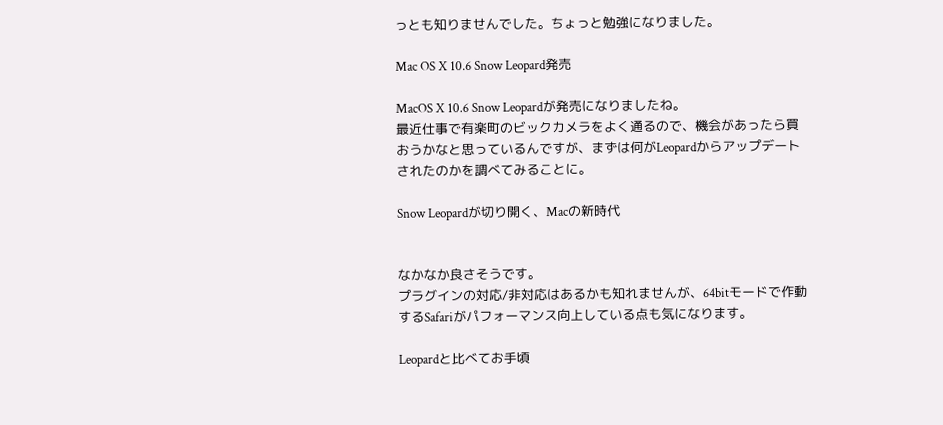っとも知りませんでした。ちょっと勉強になりました。

Mac OS X 10.6 Snow Leopard発売

MacOS X 10.6 Snow Leopardが発売になりましたね。
最近仕事で有楽町のビックカメラをよく通るので、機会があったら買おうかなと思っているんですが、まずは何がLeopardからアップデートされたのかを調べてみることに。

Snow Leopardが切り開く、Macの新時代


なかなか良さそうです。
プラグインの対応/非対応はあるかも知れませんが、64bitモードで作動するSafariがパフォーマンス向上している点も気になります。

Leopardと比べてお手頃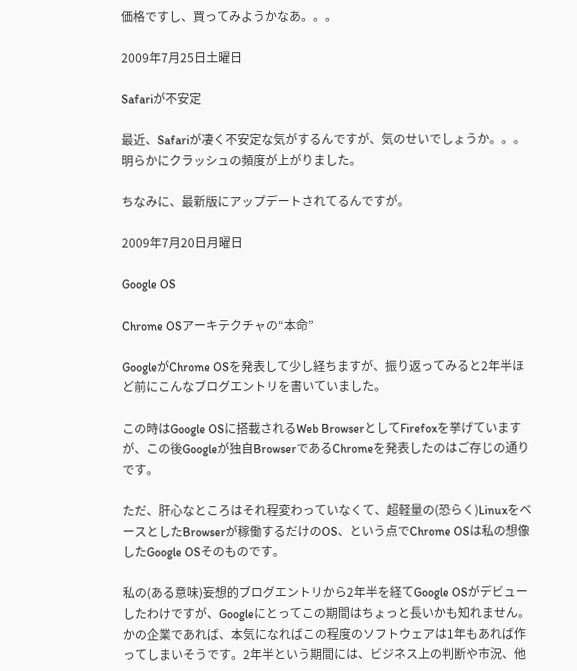価格ですし、買ってみようかなあ。。。

2009年7月25日土曜日

Safariが不安定

最近、Safariが凄く不安定な気がするんですが、気のせいでしょうか。。。
明らかにクラッシュの頻度が上がりました。

ちなみに、最新版にアップデートされてるんですが。

2009年7月20日月曜日

Google OS

Chrome OSアーキテクチャの“本命”

GoogleがChrome OSを発表して少し経ちますが、振り返ってみると2年半ほど前にこんなブログエントリを書いていました。

この時はGoogle OSに搭載されるWeb BrowserとしてFirefoxを挙げていますが、この後Googleが独自BrowserであるChromeを発表したのはご存じの通りです。

ただ、肝心なところはそれ程変わっていなくて、超軽量の(恐らく)LinuxをベースとしたBrowserが稼働するだけのOS、という点でChrome OSは私の想像したGoogle OSそのものです。

私の(ある意味)妄想的ブログエントリから2年半を経てGoogle OSがデビューしたわけですが、Googleにとってこの期間はちょっと長いかも知れません。かの企業であれば、本気になればこの程度のソフトウェアは1年もあれば作ってしまいそうです。2年半という期間には、ビジネス上の判断や市況、他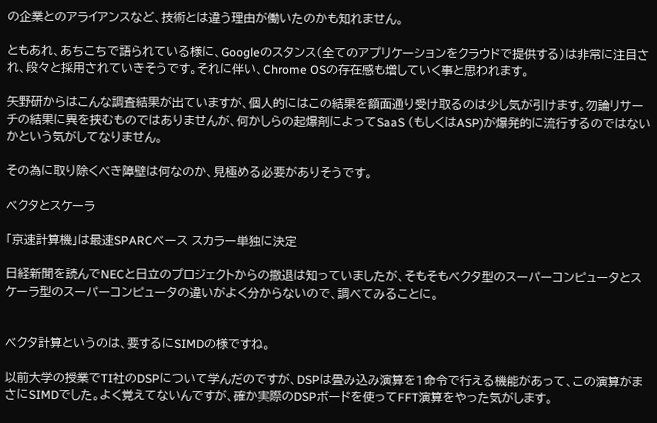の企業とのアライアンスなど、技術とは違う理由が働いたのかも知れません。

ともあれ、あちこちで語られている様に、Googleのスタンス(全てのアプリケーションをクラウドで提供する)は非常に注目され、段々と採用されていきそうです。それに伴い、Chrome OSの存在感も増していく事と思われます。

矢野研からはこんな調査結果が出ていますが、個人的にはこの結果を額面通り受け取るのは少し気が引けます。勿論リサーチの結果に異を挟むものではありませんが、何かしらの起爆剤によってSaaS (もしくはASP)が爆発的に流行するのではないかという気がしてなりません。

その為に取り除くべき障壁は何なのか、見極める必要がありそうです。

ベクタとスケーラ

「京速計算機」は最速SPARCベース スカラー単独に決定

日経新聞を読んでNECと日立のプロジェクトからの撤退は知っていましたが、そもそもベクタ型のスーパーコンピュータとスケーラ型のスーパーコンピュータの違いがよく分からないので、調べてみることに。


ベクタ計算というのは、要するにSIMDの様ですね。

以前大学の授業でTI社のDSPについて学んだのですが、DSPは畳み込み演算を1命令で行える機能があって、この演算がまさにSIMDでした。よく覚えてないんですが、確か実際のDSPボードを使ってFFT演算をやった気がします。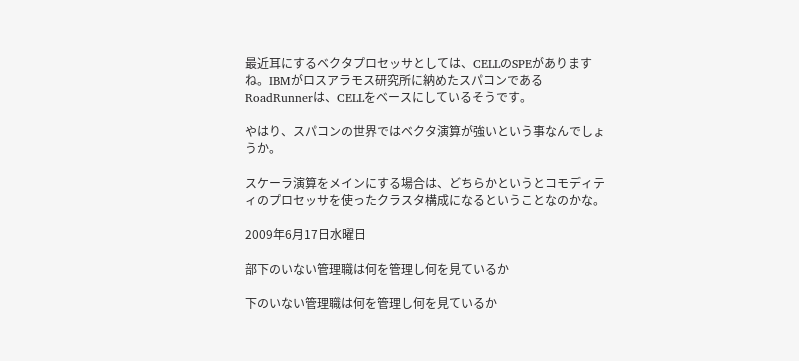最近耳にするベクタプロセッサとしては、CELLのSPEがありますね。IBMがロスアラモス研究所に納めたスパコンであるRoadRunnerは、CELLをベースにしているそうです。

やはり、スパコンの世界ではベクタ演算が強いという事なんでしょうか。

スケーラ演算をメインにする場合は、どちらかというとコモディティのプロセッサを使ったクラスタ構成になるということなのかな。

2009年6月17日水曜日

部下のいない管理職は何を管理し何を見ているか

下のいない管理職は何を管理し何を見ているか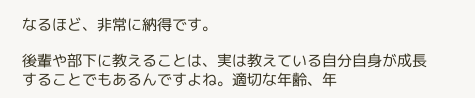なるほど、非常に納得です。

後輩や部下に教えることは、実は教えている自分自身が成長することでもあるんですよね。適切な年齢、年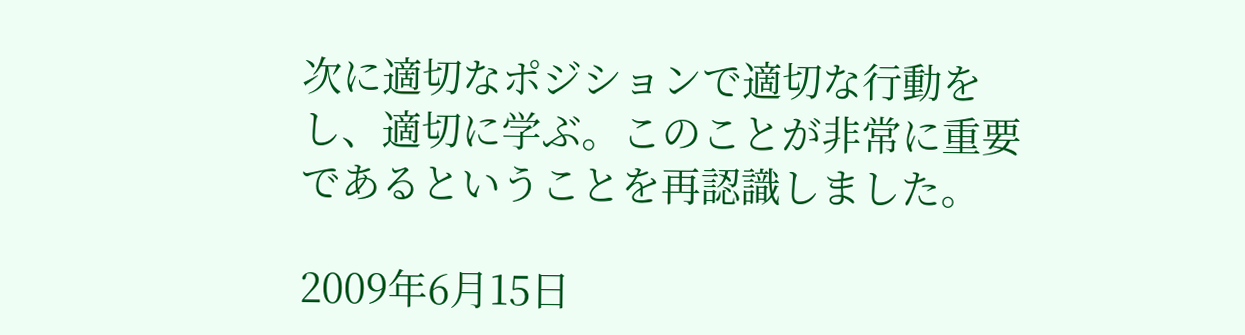次に適切なポジションで適切な行動をし、適切に学ぶ。このことが非常に重要であるということを再認識しました。

2009年6月15日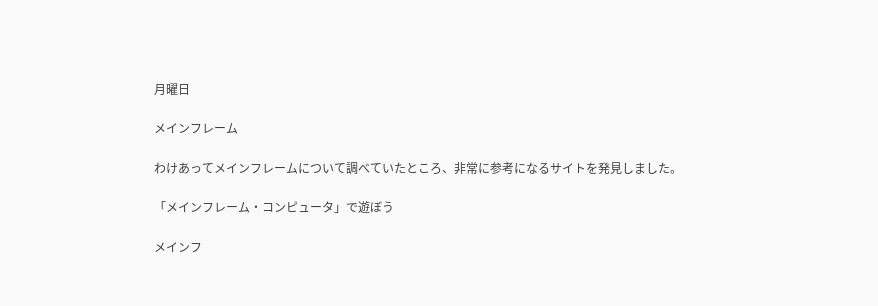月曜日

メインフレーム

わけあってメインフレームについて調べていたところ、非常に参考になるサイトを発見しました。

「メインフレーム・コンピュータ」で遊ぼう

メインフ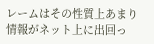レームはその性質上あまり情報がネット上に出回っ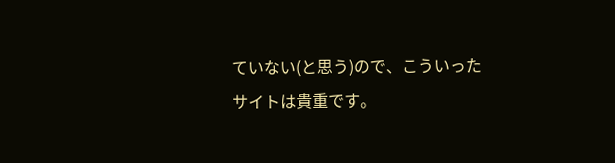ていない(と思う)ので、こういったサイトは貴重です。